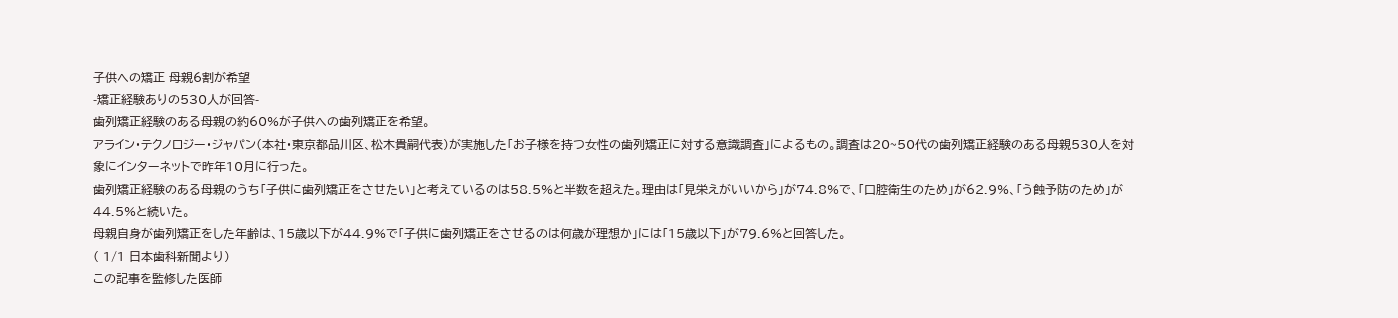子供への矯正 母親6割が希望
-矯正経験ありの530人が回答-
歯列矯正経験のある母親の約60%が子供への歯列矯正を希望。
アライン・テクノロジー・ジャパン(本社・東京都品川区、松木貴嗣代表)が実施した「お子様を持つ女性の歯列矯正に対する意識調査」によるもの。調査は20~50代の歯列矯正経験のある母親530人を対象にインターネットで昨年10月に行った。
歯列矯正経験のある母親のうち「子供に歯列矯正をさせたい」と考えているのは58.5%と半数を超えた。理由は「見栄えがいいから」が74.8%で、「口腔衛生のため」が62.9%、「う蝕予防のため」が44.5%と続いた。
母親自身が歯列矯正をした年齢は、15歳以下が44.9%で「子供に歯列矯正をさせるのは何歳が理想か」には「15歳以下」が79.6%と回答した。
( 1/1 日本歯科新聞より)
この記事を監修した医師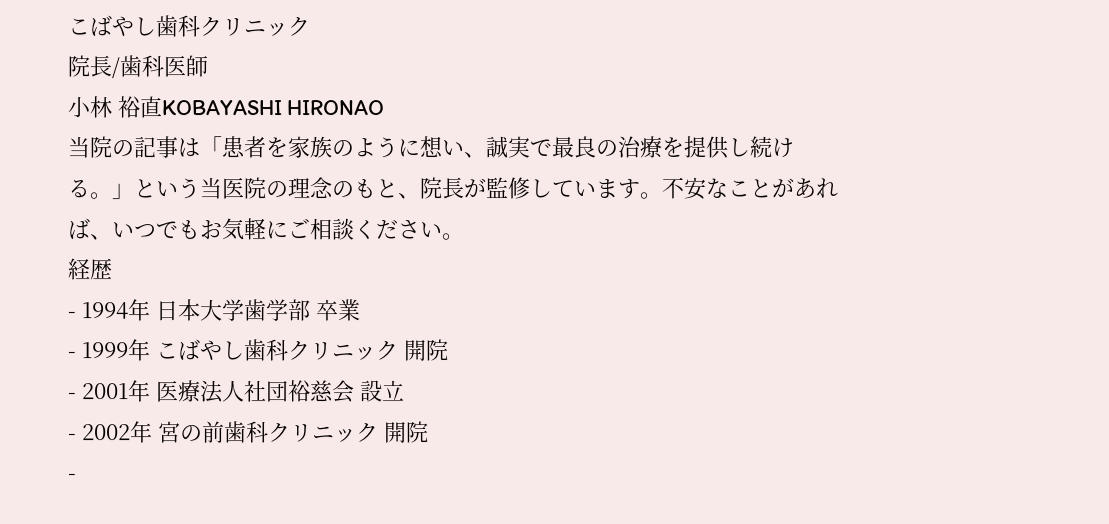こばやし歯科クリニック
院長/歯科医師
小林 裕直KOBAYASHI HIRONAO
当院の記事は「患者を家族のように想い、誠実で最良の治療を提供し続ける。」という当医院の理念のもと、院長が監修しています。不安なことがあれば、いつでもお気軽にご相談ください。
経歴
- 1994年 日本大学歯学部 卒業
- 1999年 こばやし歯科クリニック 開院
- 2001年 医療法人社団裕慈会 設立
- 2002年 宮の前歯科クリニック 開院
-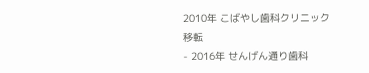2010年 こばやし歯科クリニック 移転
- 2016年 せんげん通り歯科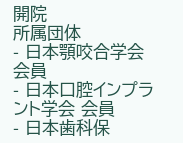開院
所属団体
- 日本顎咬合学会 会員
- 日本口腔インプラント学会 会員
- 日本歯科保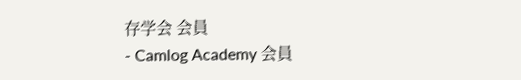存学会 会員
- Camlog Academy 会員